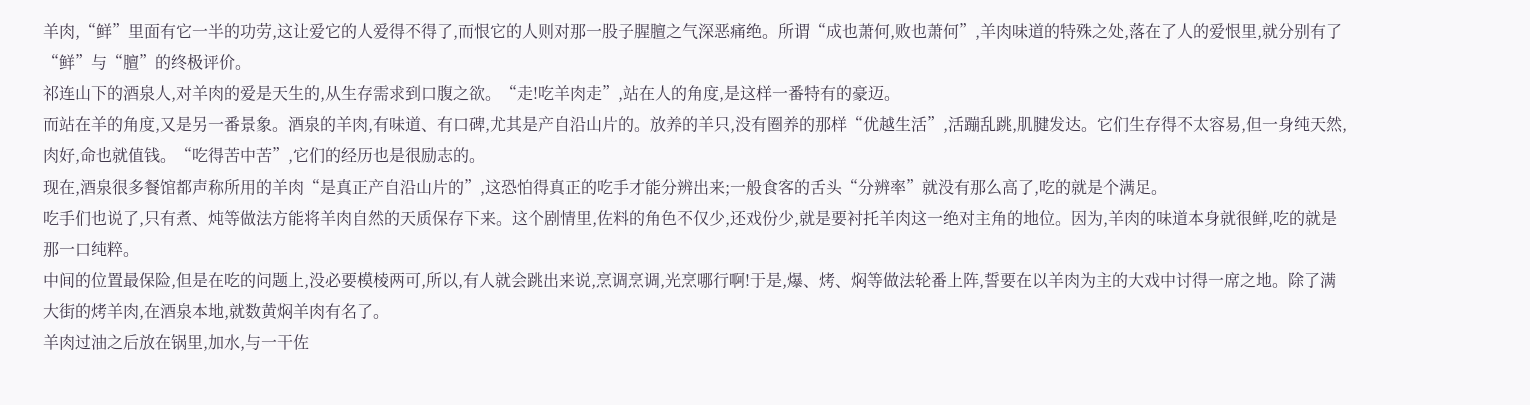羊肉,“鲜”里面有它一半的功劳,这让爱它的人爱得不得了,而恨它的人则对那一股子腥膻之气深恶痛绝。所谓“成也萧何,败也萧何”,羊肉味道的特殊之处,落在了人的爱恨里,就分别有了“鲜”与“膻”的终极评价。
祁连山下的酒泉人,对羊肉的爱是天生的,从生存需求到口腹之欲。“走!吃羊肉走”,站在人的角度,是这样一番特有的豪迈。
而站在羊的角度,又是另一番景象。酒泉的羊肉,有味道、有口碑,尤其是产自沿山片的。放养的羊只,没有圈养的那样“优越生活”,活蹦乱跳,肌腱发达。它们生存得不太容易,但一身纯天然,肉好,命也就值钱。“吃得苦中苦”,它们的经历也是很励志的。
现在,酒泉很多餐馆都声称所用的羊肉“是真正产自沿山片的”,这恐怕得真正的吃手才能分辨出来;一般食客的舌头“分辨率”就没有那么高了,吃的就是个满足。
吃手们也说了,只有煮、炖等做法方能将羊肉自然的天质保存下来。这个剧情里,佐料的角色不仅少,还戏份少,就是要衬托羊肉这一绝对主角的地位。因为,羊肉的味道本身就很鲜,吃的就是那一口纯粹。
中间的位置最保险,但是在吃的问题上,没必要模棱两可,所以,有人就会跳出来说,烹调烹调,光烹哪行啊!于是,爆、烤、焖等做法轮番上阵,誓要在以羊肉为主的大戏中讨得一席之地。除了满大街的烤羊肉,在酒泉本地,就数黄焖羊肉有名了。
羊肉过油之后放在锅里,加水,与一干佐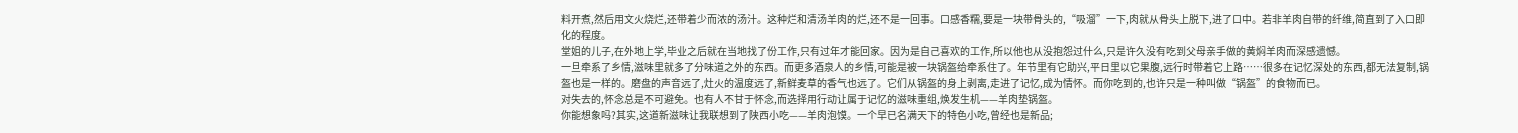料开煮,然后用文火烧烂,还带着少而浓的汤汁。这种烂和清汤羊肉的烂,还不是一回事。口感香糯,要是一块带骨头的,“吸溜”一下,肉就从骨头上脱下,进了口中。若非羊肉自带的纤维,简直到了入口即化的程度。
堂姐的儿子,在外地上学,毕业之后就在当地找了份工作,只有过年才能回家。因为是自己喜欢的工作,所以他也从没抱怨过什么,只是许久没有吃到父母亲手做的黄焖羊肉而深感遗憾。
一旦牵系了乡情,滋味里就多了分味道之外的东西。而更多酒泉人的乡情,可能是被一块锅盔给牵系住了。年节里有它助兴,平日里以它果腹,远行时带着它上路……很多在记忆深处的东西,都无法复制,锅盔也是一样的。磨盘的声音远了,灶火的温度远了,新鲜麦草的香气也远了。它们从锅盔的身上剥离,走进了记忆,成为情怀。而你吃到的,也许只是一种叫做“锅盔”的食物而已。
对失去的,怀念总是不可避免。也有人不甘于怀念,而选择用行动让属于记忆的滋味重组,焕发生机——羊肉垫锅盔。
你能想象吗?其实,这道新滋味让我联想到了陕西小吃——羊肉泡馍。一个早已名满天下的特色小吃,曾经也是新品;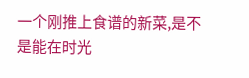一个刚推上食谱的新菜,是不是能在时光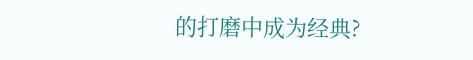的打磨中成为经典?